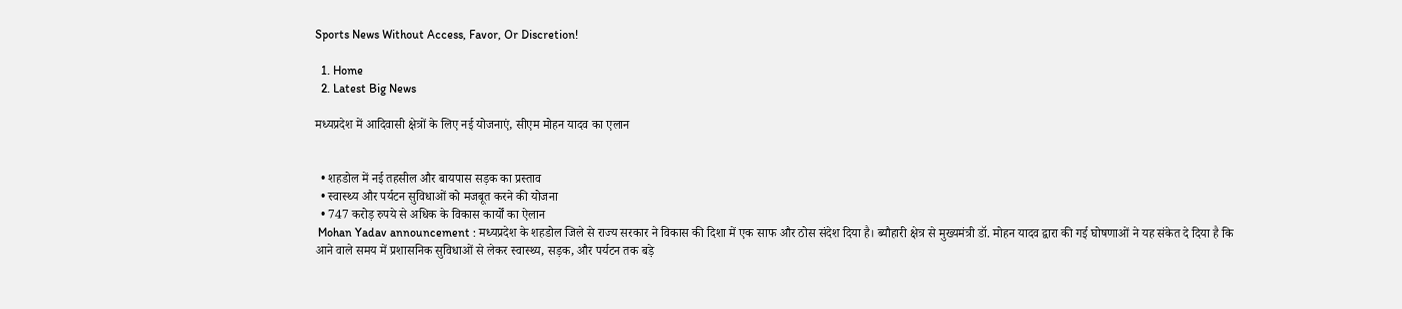Sports News Without Access, Favor, Or Discretion!

  1. Home
  2. Latest Big News

मध्यप्रदेश में आदिवासी क्षेत्रों के लिए नई योजनाएं, सीएम मोहन यादव का एलान


  • शहडोल में नई तहसील और बायपास सड़क का प्रस्ताव
  • स्वास्थ्य और पर्यटन सुविधाओं को मजबूत करने की योजना
  • 747 करोड़ रुपये से अधिक के विकास कार्यों का ऐलान
 Mohan Yadav announcement : मध्यप्रदेश के शहडोल जिले से राज्य सरकार ने विकास की दिशा में एक साफ और ठोस संदेश दिया है। ब्यौहारी क्षेत्र से मुख्यमंत्री डॉ. मोहन यादव द्वारा की गई घोषणाओं ने यह संकेत दे दिया है कि आने वाले समय में प्रशासनिक सुविधाओं से लेकर स्वास्थ्य, सड़क, और पर्यटन तक बड़े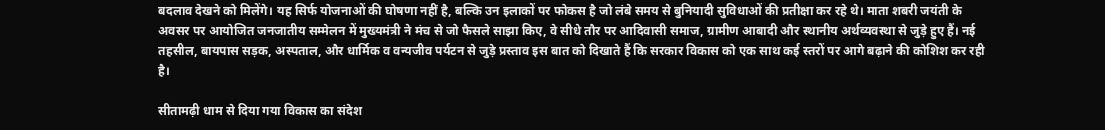बदलाव देखने को मिलेंगे। यह सिर्फ योजनाओं की घोषणा नहीं है, बल्कि उन इलाकों पर फोकस है जो लंबे समय से बुनियादी सुविधाओं की प्रतीक्षा कर रहे थे। माता शबरी जयंती के अवसर पर आयोजित जनजातीय सम्मेलन में मुख्यमंत्री ने मंच से जो फैसले साझा किए, वे सीधे तौर पर आदिवासी समाज, ग्रामीण आबादी और स्थानीय अर्थव्यवस्था से जुड़े हुए हैं। नई तहसील, बायपास सड़क, अस्पताल, और धार्मिक व वन्यजीव पर्यटन से जुड़े प्रस्ताव इस बात को दिखाते हैं कि सरकार विकास को एक साथ कई स्तरों पर आगे बढ़ाने की कोशिश कर रही है।

सीतामढ़ी धाम से दिया गया विकास का संदेश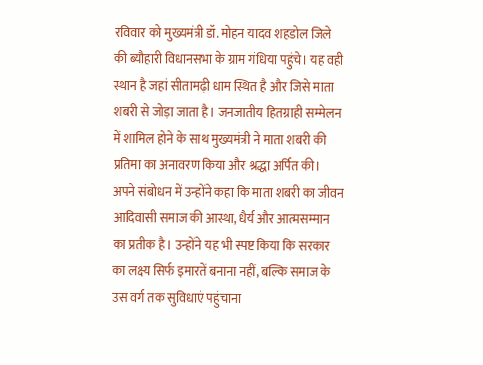रविवार को मुख्यमंत्री डॉ. मोहन यादव शहडोल जिले की ब्यौहारी विधानसभा के ग्राम गंधिया पहुंचे। यह वही स्थान है जहां सीतामढ़ी धाम स्थित है और जिसे माता शबरी से जोड़ा जाता है। जनजातीय हितग्राही सम्मेलन में शामिल होने के साथ मुख्यमंत्री ने माता शबरी की प्रतिमा का अनावरण किया और श्रद्धा अर्पित की। अपने संबोधन में उन्होंने कहा कि माता शबरी का जीवन आदिवासी समाज की आस्था, धैर्य और आत्मसम्मान का प्रतीक है। उन्होंने यह भी स्पष्ट किया कि सरकार का लक्ष्य सिर्फ इमारतें बनाना नहीं, बल्कि समाज के उस वर्ग तक सुविधाएं पहुंचाना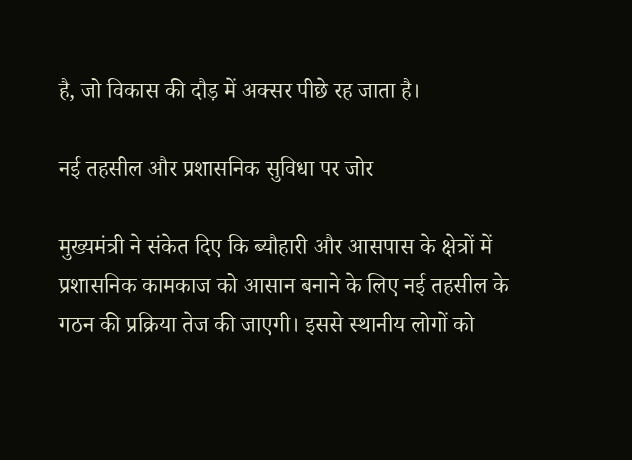है, जो विकास की दौड़ में अक्सर पीछे रह जाता है।

नई तहसील और प्रशासनिक सुविधा पर जोर

मुख्यमंत्री ने संकेत दिए कि ब्यौहारी और आसपास के क्षेत्रों में प्रशासनिक कामकाज को आसान बनाने के लिए नई तहसील के गठन की प्रक्रिया तेज की जाएगी। इससे स्थानीय लोगों को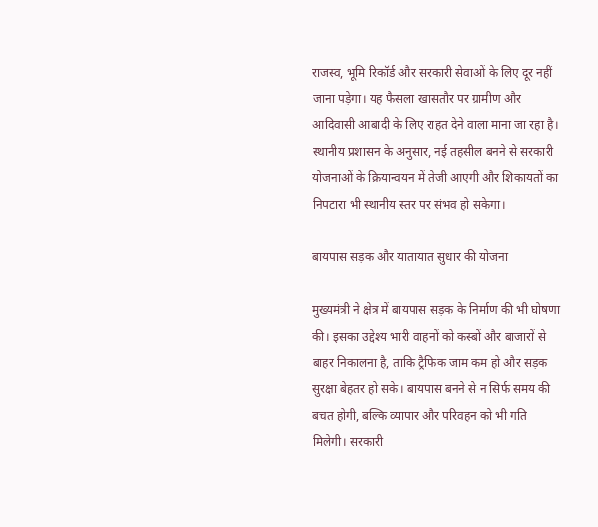राजस्व, भूमि रिकॉर्ड और सरकारी सेवाओं के लिए दूर नहीं जाना पड़ेगा। यह फैसला खासतौर पर ग्रामीण और आदिवासी आबादी के लिए राहत देने वाला माना जा रहा है। स्थानीय प्रशासन के अनुसार, नई तहसील बनने से सरकारी योजनाओं के क्रियान्वयन में तेजी आएगी और शिकायतों का निपटारा भी स्थानीय स्तर पर संभव हो सकेगा।

बायपास सड़क और यातायात सुधार की योजना

मुख्यमंत्री ने क्षेत्र में बायपास सड़क के निर्माण की भी घोषणा की। इसका उद्देश्य भारी वाहनों को कस्बों और बाजारों से बाहर निकालना है, ताकि ट्रैफिक जाम कम हो और सड़क सुरक्षा बेहतर हो सके। बायपास बनने से न सिर्फ समय की बचत होगी, बल्कि व्यापार और परिवहन को भी गति मिलेगी। सरकारी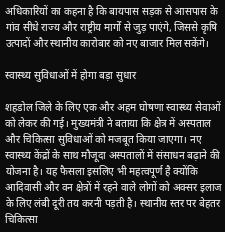अधिकारियों का कहना है कि बायपास सड़क से आसपास के गांव सीधे राज्य और राष्ट्रीय मार्गों से जुड़ पाएंगे, जिससे कृषि उत्पादों और स्थानीय कारोबार को नए बाजार मिल सकेंगे।

स्वास्थ्य सुविधाओं में होगा बड़ा सुधार

शहडोल जिले के लिए एक और अहम घोषणा स्वास्थ्य सेवाओं को लेकर की गई। मुख्यमंत्री ने बताया कि क्षेत्र में अस्पताल और चिकित्सा सुविधाओं को मजबूत किया जाएगा। नए स्वास्थ्य केंद्रों के साथ मौजूदा अस्पतालों में संसाधन बढ़ाने की योजना है। यह फैसला इसलिए भी महत्वपूर्ण है क्योंकि आदिवासी और वन क्षेत्रों में रहने वाले लोगों को अक्सर इलाज के लिए लंबी दूरी तय करनी पड़ती है। स्थानीय स्तर पर बेहतर चिकित्सा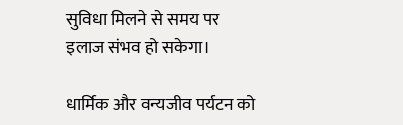सुविधा मिलने से समय पर इलाज संभव हो सकेगा।

धार्मिक और वन्यजीव पर्यटन को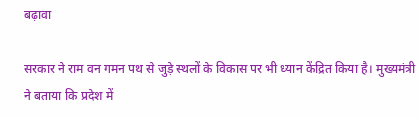बढ़ावा

सरकार ने राम वन गमन पथ से जुड़े स्थलों के विकास पर भी ध्यान केंद्रित किया है। मुख्यमंत्री ने बताया कि प्रदेश में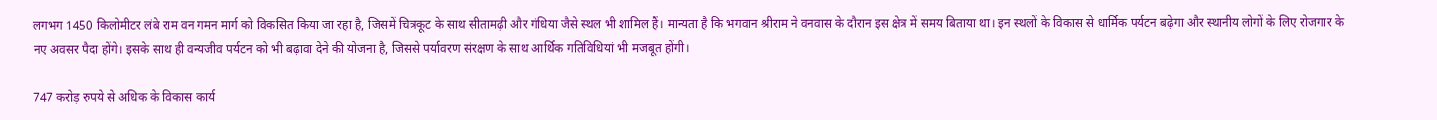लगभग 1450 किलोमीटर लंबे राम वन गमन मार्ग को विकसित किया जा रहा है, जिसमें चित्रकूट के साथ सीतामढ़ी और गंधिया जैसे स्थल भी शामिल हैं। मान्यता है कि भगवान श्रीराम ने वनवास के दौरान इस क्षेत्र में समय बिताया था। इन स्थलों के विकास से धार्मिक पर्यटन बढ़ेगा और स्थानीय लोगों के लिए रोजगार के नए अवसर पैदा होंगे। इसके साथ ही वन्यजीव पर्यटन को भी बढ़ावा देने की योजना है, जिससे पर्यावरण संरक्षण के साथ आर्थिक गतिविधियां भी मजबूत होंगी।

747 करोड़ रुपये से अधिक के विकास कार्य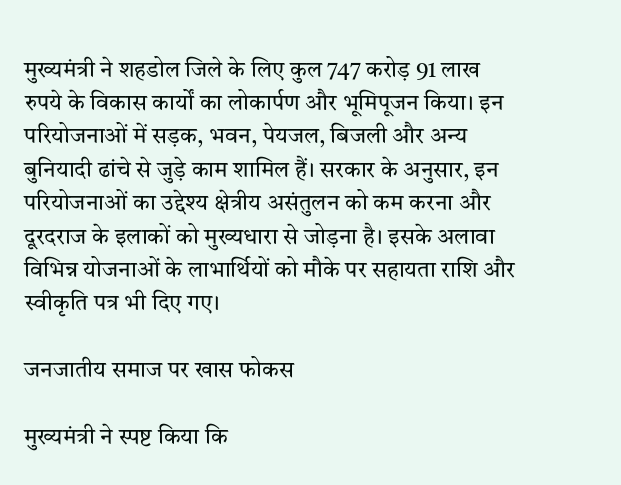मुख्यमंत्री ने शहडोल जिले के लिए कुल 747 करोड़ 91 लाख रुपये के विकास कार्यों का लोकार्पण और भूमिपूजन किया। इन परियोजनाओं में सड़क, भवन, पेयजल, बिजली और अन्य बुनियादी ढांचे से जुड़े काम शामिल हैं। सरकार के अनुसार, इन परियोजनाओं का उद्देश्य क्षेत्रीय असंतुलन को कम करना और दूरदराज के इलाकों को मुख्यधारा से जोड़ना है। इसके अलावा विभिन्न योजनाओं के लाभार्थियों को मौके पर सहायता राशि और स्वीकृति पत्र भी दिए गए।

जनजातीय समाज पर खास फोकस

मुख्यमंत्री ने स्पष्ट किया कि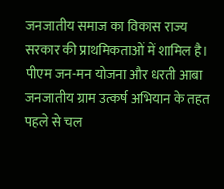जनजातीय समाज का विकास राज्य सरकार की प्राथमिकताओं में शामिल है। पीएम जन-मन योजना और धरती आबा जनजातीय ग्राम उत्कर्ष अभियान के तहत पहले से चल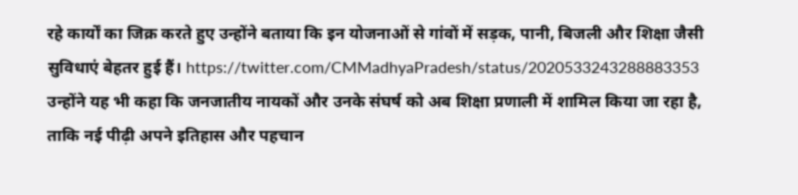रहे कार्यों का जिक्र करते हुए उन्होंने बताया कि इन योजनाओं से गांवों में सड़क, पानी, बिजली और शिक्षा जैसी सुविधाएं बेहतर हुई हैं। https://twitter.com/CMMadhyaPradesh/status/2020533243288883353 उन्होंने यह भी कहा कि जनजातीय नायकों और उनके संघर्ष को अब शिक्षा प्रणाली में शामिल किया जा रहा है, ताकि नई पीढ़ी अपने इतिहास और पहचान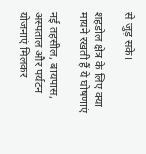से जुड़ सके।

शहडोल क्षेत्र के लिए क्या मायने रखती हैं ये घोषणाएं

नई तहसील, बायपास, अस्पताल और पर्यटन योजनाएं मिलकर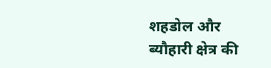शहडोल और ब्यौहारी क्षेत्र की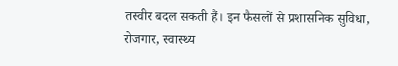तस्वीर बदल सकती हैं। इन फैसलों से प्रशासनिक सुविधा, रोजगार, स्वास्थ्य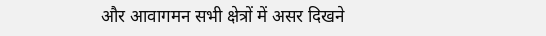और आवागमन सभी क्षेत्रों में असर दिखने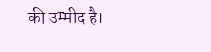की उम्मीद है।